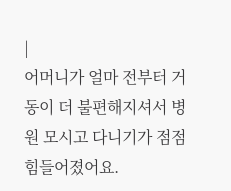|
어머니가 얼마 전부터 거동이 더 불편해지셔서 병원 모시고 다니기가 점점 힘들어졌어요.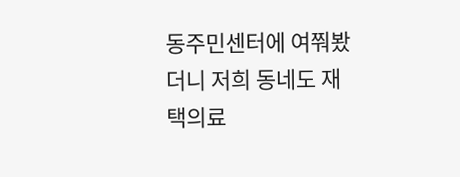동주민센터에 여쭤봤더니 저희 동네도 재택의료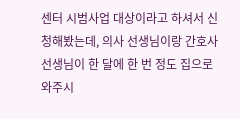센터 시범사업 대상이라고 하셔서 신청해봤는데, 의사 선생님이랑 간호사 선생님이 한 달에 한 번 정도 집으로 와주시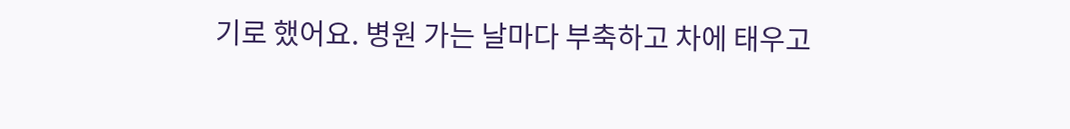기로 했어요. 병원 가는 날마다 부축하고 차에 태우고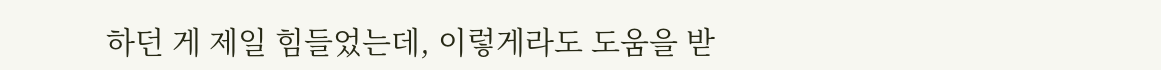하던 게 제일 힘들었는데, 이렇게라도 도움을 받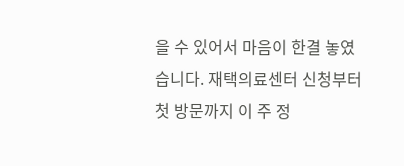을 수 있어서 마음이 한결 놓였습니다. 재택의료센터 신청부터 첫 방문까지 이 주 정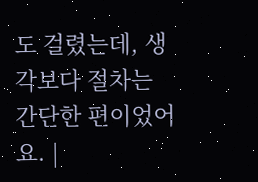도 걸렸는데, 생각보다 절차는 간단한 편이었어요. |